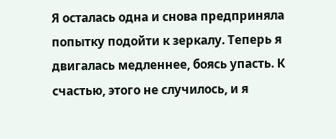Я осталась одна и снова предприняла попытку подойти к зеркалу. Теперь я двигалась медленнее, боясь упасть. К счастью, этого не случилось, и я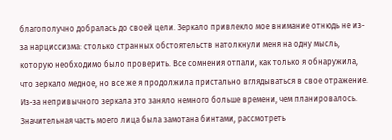благополучно добралась до своей цели. Зеркало привлекло мое внимание отнюдь не из-за нарциссизма: столько странных обстоятельств натолкнули меня на одну мысль, которую необходимо было проверить. Все сомнения отпали, как только я обнаружила, что зеркало медное, но все же я продолжила пристально вглядываться в свое отражение. Из-за непривычного зеркала это заняло немного больше времени, чем планировалось. Значительная часть моего лица была замотана бинтами, рассмотреть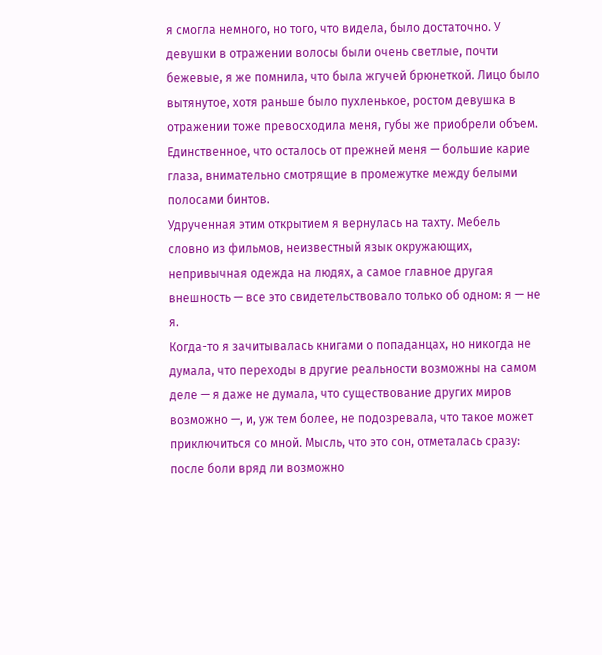я смогла немного, но того, что видела, было достаточно. У девушки в отражении волосы были очень светлые, почти бежевые, я же помнила, что была жгучей брюнеткой. Лицо было вытянутое, хотя раньше было пухленькое, ростом девушка в отражении тоже превосходила меня, губы же приобрели объем. Единственное, что осталось от прежней меня — большие карие глаза, внимательно смотрящие в промежутке между белыми полосами бинтов.
Удрученная этим открытием я вернулась на тахту. Мебель словно из фильмов, неизвестный язык окружающих, непривычная одежда на людях, а самое главное другая внешность — все это свидетельствовало только об одном: я — не я.
Когда-то я зачитывалась книгами о попаданцах, но никогда не думала, что переходы в другие реальности возможны на самом деле — я даже не думала, что существование других миров возможно —, и, уж тем более, не подозревала, что такое может приключиться со мной. Мысль, что это сон, отметалась сразу: после боли вряд ли возможно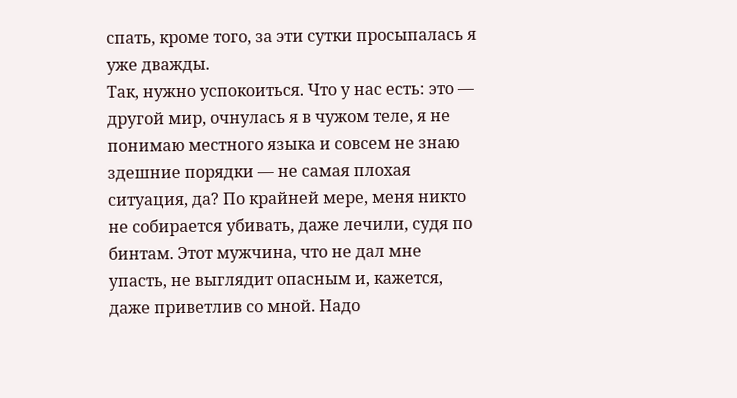спать, кроме того, за эти сутки просыпалась я уже дважды.
Так, нужно успокоиться. Что у нас есть: это — другой мир, очнулась я в чужом теле, я не понимаю местного языка и совсем не знаю здешние порядки — не самая плохая ситуация, да? По крайней мере, меня никто не собирается убивать, даже лечили, судя по бинтам. Этот мужчина, что не дал мне упасть, не выглядит опасным и, кажется, даже приветлив со мной. Надо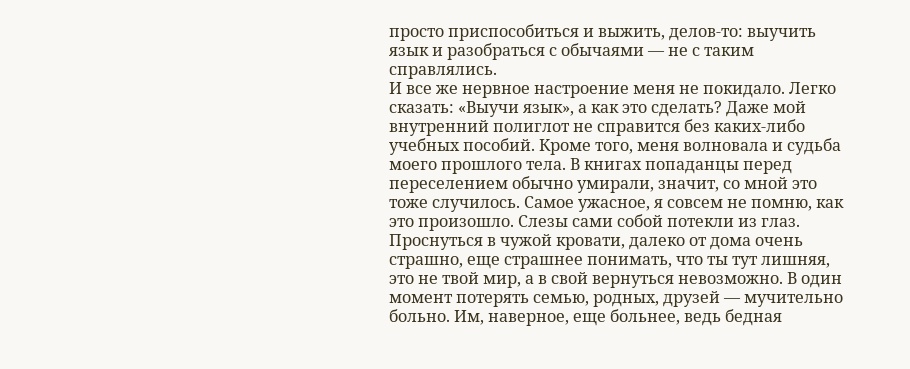просто приспособиться и выжить, делов-то: выучить язык и разобраться с обычаями — не с таким справлялись.
И все же нервное настроение меня не покидало. Легко сказать: «Выучи язык», а как это сделать? Даже мой внутренний полиглот не справится без каких-либо учебных пособий. Кроме того, меня волновала и судьба моего прошлого тела. В книгах попаданцы перед переселением обычно умирали, значит, со мной это тоже случилось. Самое ужасное, я совсем не помню, как это произошло. Слезы сами собой потекли из глаз. Проснуться в чужой кровати, далеко от дома очень страшно, еще страшнее понимать, что ты тут лишняя, это не твой мир, а в свой вернуться невозможно. В один момент потерять семью, родных, друзей — мучительно больно. Им, наверное, еще больнее, ведь бедная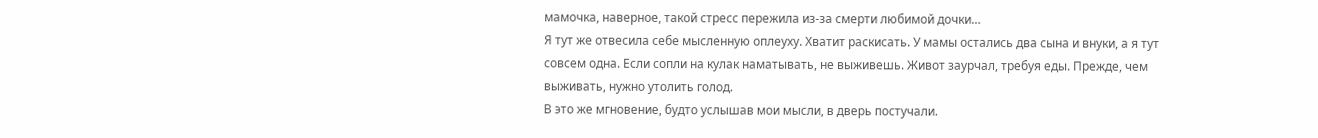мамочка, наверное, такой стресс пережила из-за смерти любимой дочки…
Я тут же отвесила себе мысленную оплеуху. Хватит раскисать. У мамы остались два сына и внуки, а я тут совсем одна. Если сопли на кулак наматывать, не выживешь. Живот заурчал, требуя еды. Прежде, чем выживать, нужно утолить голод.
В это же мгновение, будто услышав мои мысли, в дверь постучали.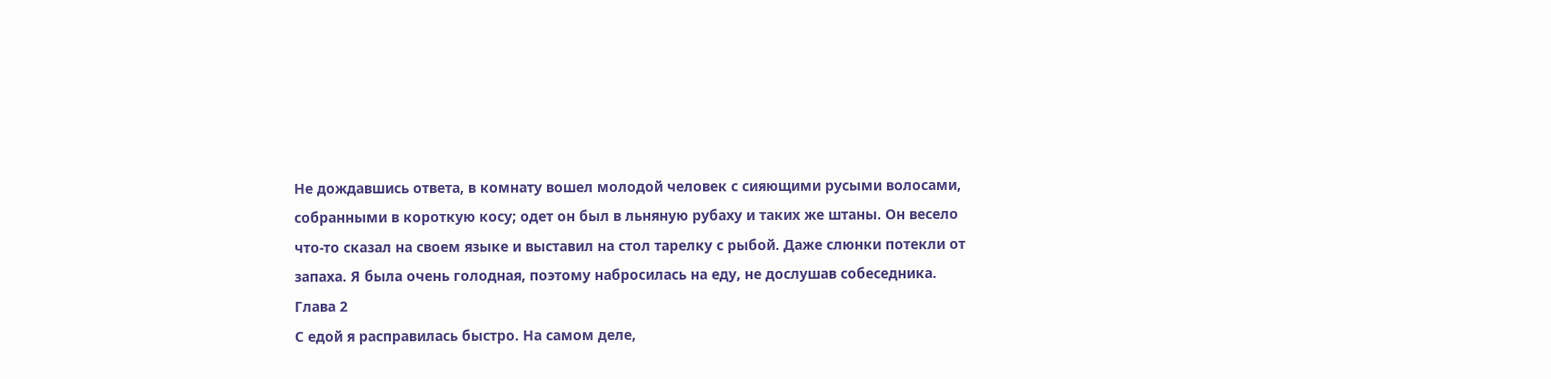Не дождавшись ответа, в комнату вошел молодой человек с сияющими русыми волосами, собранными в короткую косу; одет он был в льняную рубаху и таких же штаны. Он весело что-то сказал на своем языке и выставил на стол тарелку с рыбой. Даже слюнки потекли от запаха. Я была очень голодная, поэтому набросилась на еду, не дослушав собеседника.
Глава 2
С едой я расправилась быстро. На самом деле,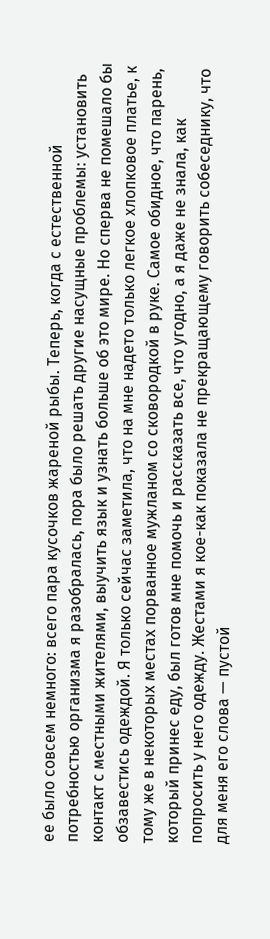ее было совсем немного: всего пара кусочков жареной рыбы. Теперь, когда с естественной потребностью организма я разобралась, пора было решать другие насущные проблемы: установить контакт с местными жителями, выучить язык и узнать больше об это мире. Но сперва не помешало бы обзавестись одеждой. Я только сейчас заметила, что на мне надето только легкое хлопковое платье, к тому же в некоторых местах порванное мужланом со сковородкой в руке. Самое обидное, что парень, который принес еду, был готов мне помочь и рассказать все, что угодно, а я даже не знала, как попросить у него одежду. Жестами я кое-как показала не прекращающему говорить собеседнику, что для меня его слова — пустой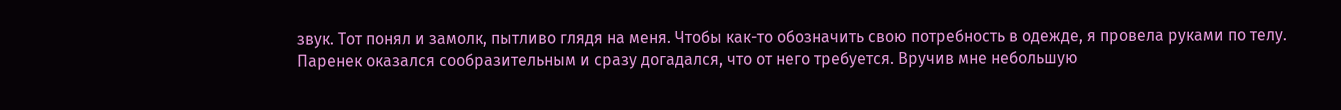звук. Тот понял и замолк, пытливо глядя на меня. Чтобы как-то обозначить свою потребность в одежде, я провела руками по телу. Паренек оказался сообразительным и сразу догадался, что от него требуется. Вручив мне небольшую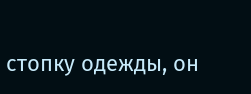стопку одежды, он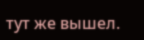тут же вышел.